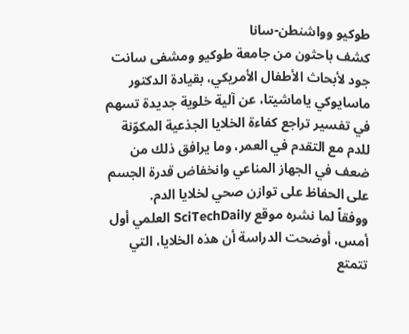طوكيو وواشنطن-سانا
كشف باحثون من جامعة طوكيو ومشفى سانت جود لأبحاث الأطفال الأمريكي، بقيادة الدكتور ماسايوكي ياماشيتا، عن آلية خلوية جديدة تسهم في تفسير تراجع كفاءة الخلايا الجذعية المكوّنة للدم مع التقدم في العمر، وما يرافق ذلك من ضعف في الجهاز المناعي وانخفاض قدرة الجسم على الحفاظ على توازن صحي لخلايا الدم.
ووفقاً لما نشره موقع SciTechDaily العلمي أول أمس، أوضحت الدراسة أن هذه الخلايا، التي تتمتع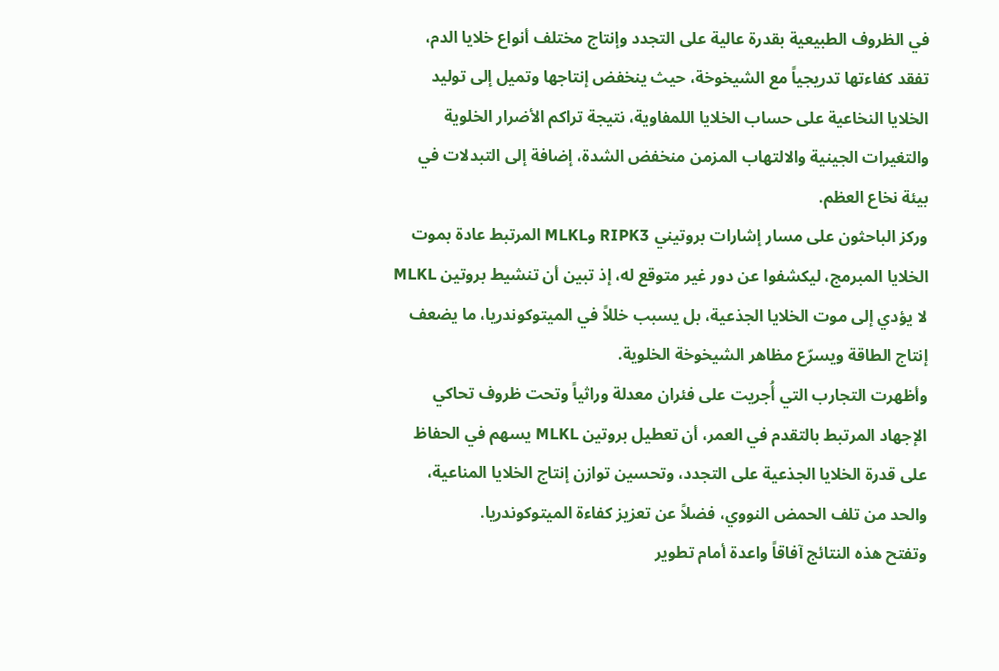في الظروف الطبيعية بقدرة عالية على التجدد وإنتاج مختلف أنواع خلايا الدم، تفقد كفاءتها تدريجياً مع الشيخوخة، حيث ينخفض إنتاجها وتميل إلى توليد الخلايا النخاعية على حساب الخلايا اللمفاوية، نتيجة تراكم الأضرار الخلوية والتغيرات الجينية والالتهاب المزمن منخفض الشدة، إضافة إلى التبدلات في بيئة نخاع العظم.
وركز الباحثون على مسار إشارات بروتيني RIPK3 وMLKL المرتبط عادة بموت الخلايا المبرمج، ليكشفوا عن دور غير متوقع له، إذ تبين أن تنشيط بروتين MLKL لا يؤدي إلى موت الخلايا الجذعية، بل يسبب خللاً في الميتوكوندريا، ما يضعف إنتاج الطاقة ويسرّع مظاهر الشيخوخة الخلوية.
وأظهرت التجارب التي أُجريت على فئران معدلة وراثياً وتحت ظروف تحاكي الإجهاد المرتبط بالتقدم في العمر، أن تعطيل بروتين MLKL يسهم في الحفاظ على قدرة الخلايا الجذعية على التجدد، وتحسين توازن إنتاج الخلايا المناعية، والحد من تلف الحمض النووي، فضلاً عن تعزيز كفاءة الميتوكوندريا.
وتفتح هذه النتائج آفاقاً واعدة أمام تطوير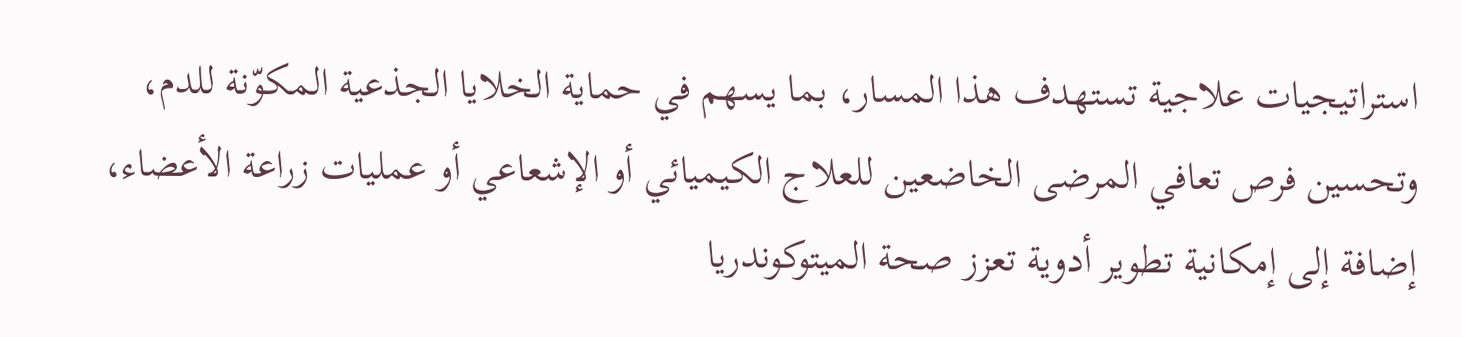استراتيجيات علاجية تستهدف هذا المسار، بما يسهم في حماية الخلايا الجذعية المكوّنة للدم، وتحسين فرص تعافي المرضى الخاضعين للعلاج الكيميائي أو الإشعاعي أو عمليات زراعة الأعضاء، إضافة إلى إمكانية تطوير أدوية تعزز صحة الميتوكوندريا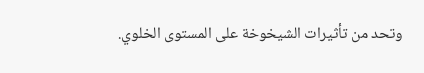وتحد من تأثيرات الشيخوخة على المستوى الخلوي.